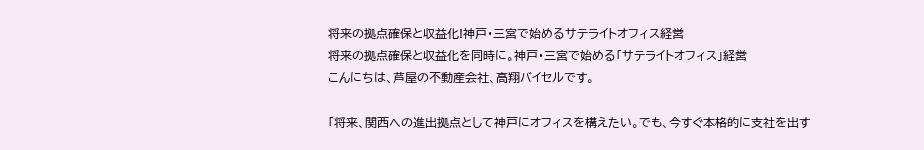将来の拠点確保と収益化!神戸・三宮で始めるサテライトオフィス経営
将来の拠点確保と収益化を同時に。神戸・三宮で始める「サテライトオフィス」経営
こんにちは、芦屋の不動産会社、高翔バイセルです。

「将来、関西への進出拠点として神戸にオフィスを構えたい。でも、今すぐ本格的に支社を出す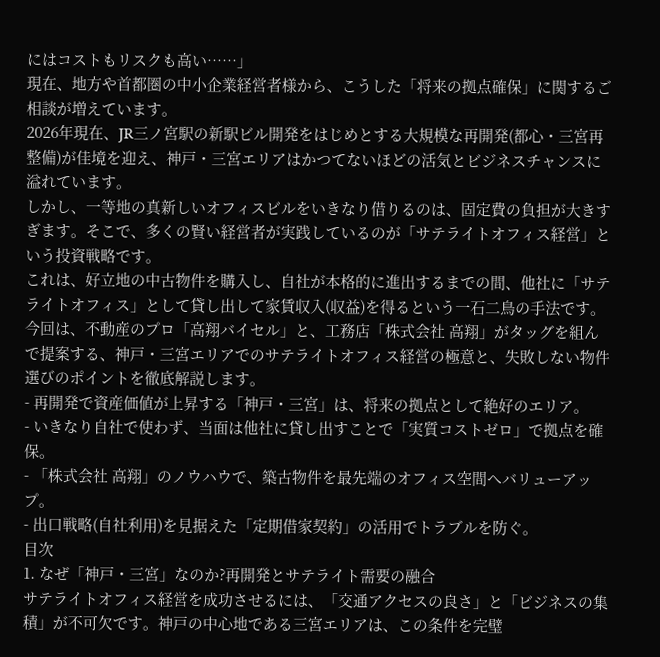にはコストもリスクも高い……」
現在、地方や首都圏の中小企業経営者様から、こうした「将来の拠点確保」に関するご相談が増えています。
2026年現在、JR三ノ宮駅の新駅ビル開発をはじめとする大規模な再開発(都心・三宮再整備)が佳境を迎え、神戸・三宮エリアはかつてないほどの活気とビジネスチャンスに溢れています。
しかし、一等地の真新しいオフィスビルをいきなり借りるのは、固定費の負担が大きすぎます。そこで、多くの賢い経営者が実践しているのが「サテライトオフィス経営」という投資戦略です。
これは、好立地の中古物件を購入し、自社が本格的に進出するまでの間、他社に「サテライトオフィス」として貸し出して家賃収入(収益)を得るという一石二鳥の手法です。
今回は、不動産のプロ「高翔バイセル」と、工務店「株式会社 高翔」がタッグを組んで提案する、神戸・三宮エリアでのサテライトオフィス経営の極意と、失敗しない物件選びのポイントを徹底解説します。
- 再開発で資産価値が上昇する「神戸・三宮」は、将来の拠点として絶好のエリア。
- いきなり自社で使わず、当面は他社に貸し出すことで「実質コストゼロ」で拠点を確保。
- 「株式会社 高翔」のノウハウで、築古物件を最先端のオフィス空間へバリューアップ。
- 出口戦略(自社利用)を見据えた「定期借家契約」の活用でトラブルを防ぐ。
目次
1. なぜ「神戸・三宮」なのか?再開発とサテライト需要の融合
サテライトオフィス経営を成功させるには、「交通アクセスの良さ」と「ビジネスの集積」が不可欠です。神戸の中心地である三宮エリアは、この条件を完璧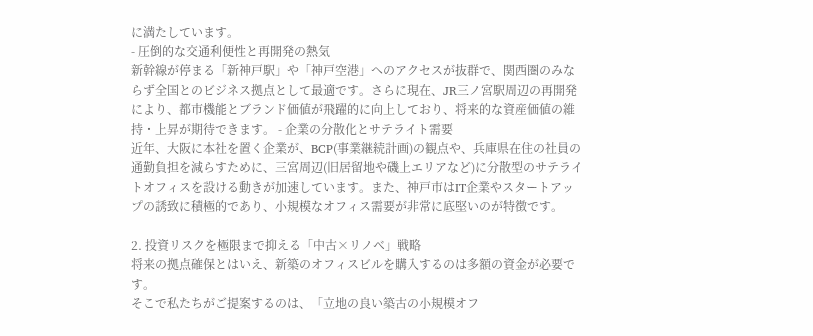に満たしています。
- 圧倒的な交通利便性と再開発の熱気
新幹線が停まる「新神戸駅」や「神戸空港」へのアクセスが抜群で、関西圏のみならず全国とのビジネス拠点として最適です。さらに現在、JR三ノ宮駅周辺の再開発により、都市機能とブランド価値が飛躍的に向上しており、将来的な資産価値の維持・上昇が期待できます。 - 企業の分散化とサテライト需要
近年、大阪に本社を置く企業が、BCP(事業継続計画)の観点や、兵庫県在住の社員の通勤負担を減らすために、三宮周辺(旧居留地や磯上エリアなど)に分散型のサテライトオフィスを設ける動きが加速しています。また、神戸市はIT企業やスタートアップの誘致に積極的であり、小規模なオフィス需要が非常に底堅いのが特徴です。

2. 投資リスクを極限まで抑える「中古×リノベ」戦略
将来の拠点確保とはいえ、新築のオフィスビルを購入するのは多額の資金が必要です。
そこで私たちがご提案するのは、「立地の良い築古の小規模オフ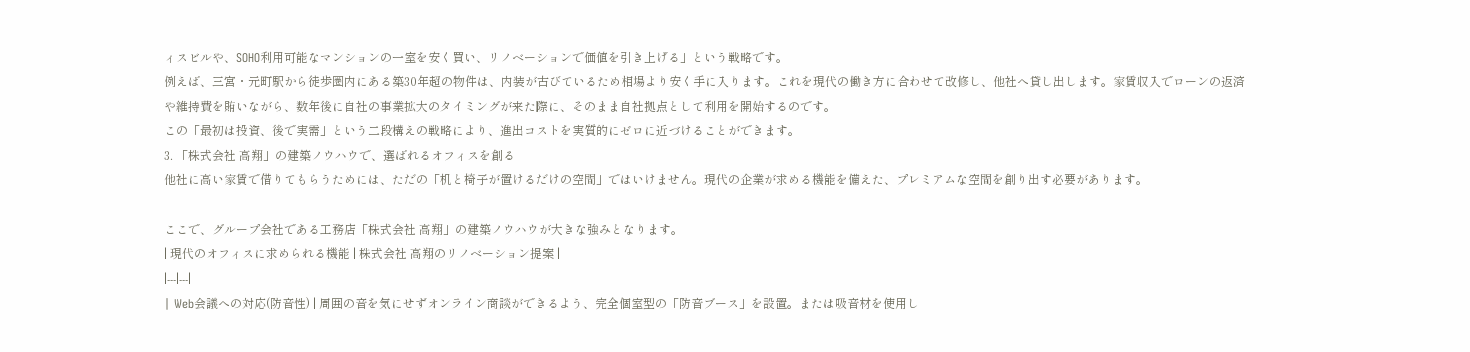ィスビルや、SOHO利用可能なマンションの一室を安く買い、リノベーションで価値を引き上げる」という戦略です。
例えば、三宮・元町駅から徒歩圏内にある築30年超の物件は、内装が古びているため相場より安く手に入ります。これを現代の働き方に合わせて改修し、他社へ貸し出します。家賃収入でローンの返済や維持費を賄いながら、数年後に自社の事業拡大のタイミングが来た際に、そのまま自社拠点として利用を開始するのです。
この「最初は投資、後で実需」という二段構えの戦略により、進出コストを実質的にゼロに近づけることができます。
3. 「株式会社 高翔」の建築ノウハウで、選ばれるオフィスを創る
他社に高い家賃で借りてもらうためには、ただの「机と椅子が置けるだけの空間」ではいけません。現代の企業が求める機能を備えた、プレミアムな空間を創り出す必要があります。

ここで、グループ会社である工務店「株式会社 高翔」の建築ノウハウが大きな強みとなります。
| 現代のオフィスに求められる機能 | 株式会社 高翔のリノベーション提案 |
|---|---|
| Web会議への対応(防音性) | 周囲の音を気にせずオンライン商談ができるよう、完全個室型の「防音ブース」を設置。または吸音材を使用し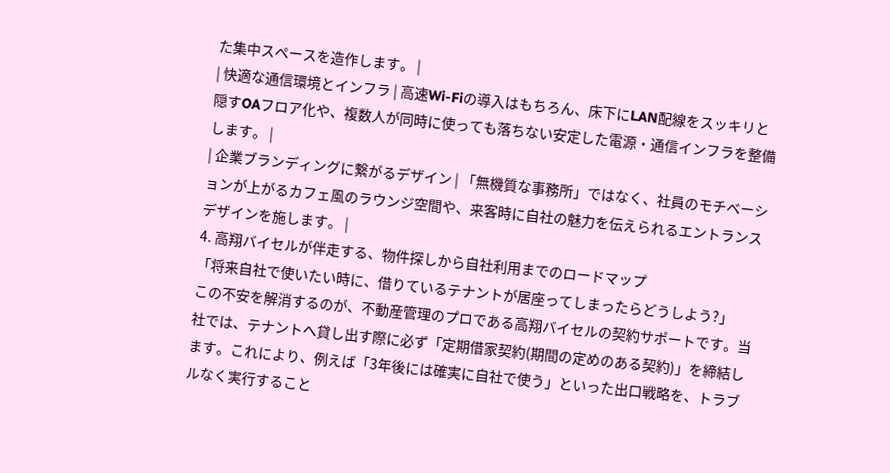た集中スペースを造作します。 |
| 快適な通信環境とインフラ | 高速Wi-Fiの導入はもちろん、床下にLAN配線をスッキリと隠すOAフロア化や、複数人が同時に使っても落ちない安定した電源・通信インフラを整備します。 |
| 企業ブランディングに繋がるデザイン | 「無機質な事務所」ではなく、社員のモチベーションが上がるカフェ風のラウンジ空間や、来客時に自社の魅力を伝えられるエントランスデザインを施します。 |
4. 高翔バイセルが伴走する、物件探しから自社利用までのロードマップ
「将来自社で使いたい時に、借りているテナントが居座ってしまったらどうしよう?」
この不安を解消するのが、不動産管理のプロである高翔バイセルの契約サポートです。当社では、テナントへ貸し出す際に必ず「定期借家契約(期間の定めのある契約)」を締結します。これにより、例えば「3年後には確実に自社で使う」といった出口戦略を、トラブルなく実行すること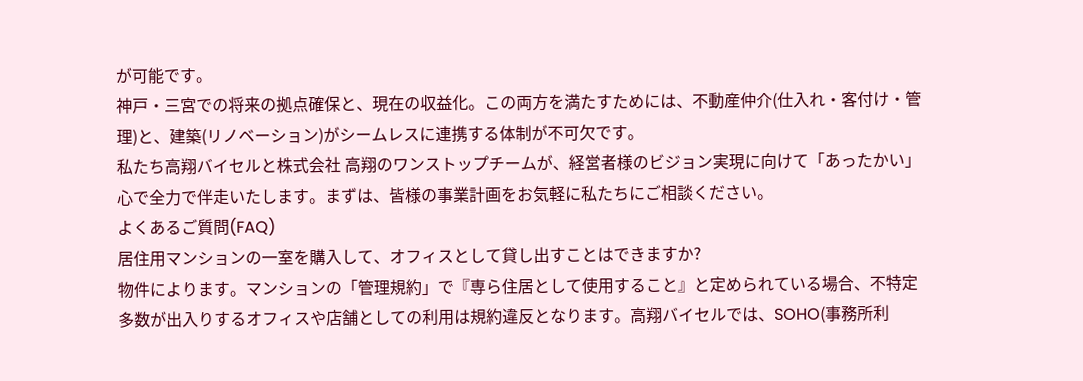が可能です。
神戸・三宮での将来の拠点確保と、現在の収益化。この両方を満たすためには、不動産仲介(仕入れ・客付け・管理)と、建築(リノベーション)がシームレスに連携する体制が不可欠です。
私たち高翔バイセルと株式会社 高翔のワンストップチームが、経営者様のビジョン実現に向けて「あったかい」心で全力で伴走いたします。まずは、皆様の事業計画をお気軽に私たちにご相談ください。
よくあるご質問(FAQ)
居住用マンションの一室を購入して、オフィスとして貸し出すことはできますか?
物件によります。マンションの「管理規約」で『専ら住居として使用すること』と定められている場合、不特定多数が出入りするオフィスや店舗としての利用は規約違反となります。高翔バイセルでは、SOHO(事務所利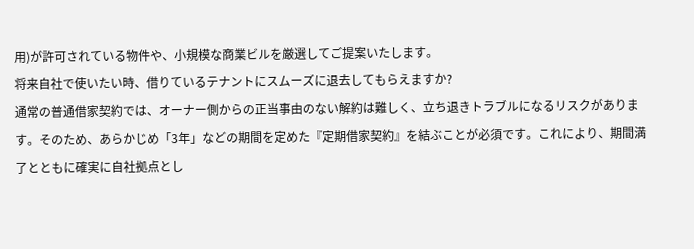用)が許可されている物件や、小規模な商業ビルを厳選してご提案いたします。
将来自社で使いたい時、借りているテナントにスムーズに退去してもらえますか?
通常の普通借家契約では、オーナー側からの正当事由のない解約は難しく、立ち退きトラブルになるリスクがあります。そのため、あらかじめ「3年」などの期間を定めた『定期借家契約』を結ぶことが必須です。これにより、期間満了とともに確実に自社拠点とし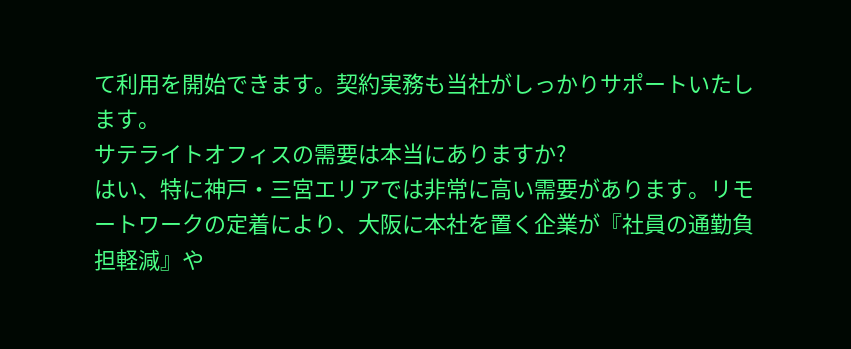て利用を開始できます。契約実務も当社がしっかりサポートいたします。
サテライトオフィスの需要は本当にありますか?
はい、特に神戸・三宮エリアでは非常に高い需要があります。リモートワークの定着により、大阪に本社を置く企業が『社員の通勤負担軽減』や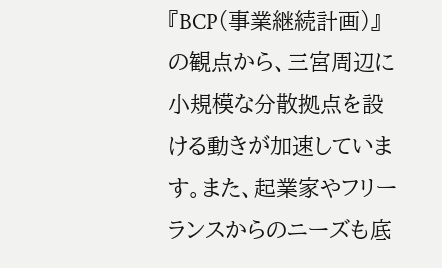『BCP(事業継続計画)』の観点から、三宮周辺に小規模な分散拠点を設ける動きが加速しています。また、起業家やフリーランスからのニーズも底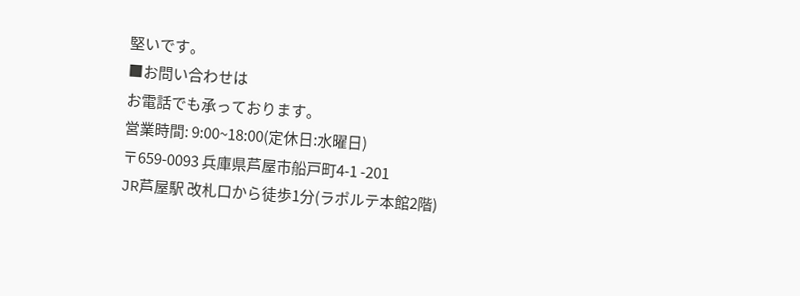堅いです。
■お問い合わせは
お電話でも承っております。
営業時間: 9:00~18:00(定休日:水曜日)
〒659-0093 兵庫県芦屋市船戸町4-1 -201
JR芦屋駅 改札口から徒歩1分(ラポルテ本館2階)